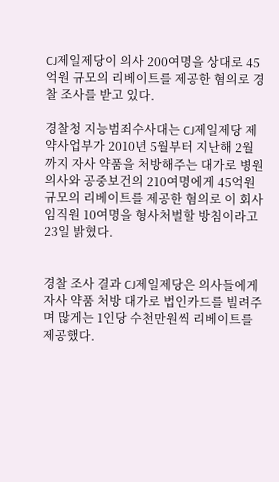CJ제일제당이 의사 200여명을 상대로 45억원 규모의 리베이트를 제공한 혐의로 경찰 조사를 받고 있다.

경찰청 지능범죄수사대는 CJ제일제당 제약사업부가 2010년 5월부터 지난해 2월까지 자사 약품을 처방해주는 대가로 병원 의사와 공중보건의 210여명에게 45억원 규모의 리베이트를 제공한 혐의로 이 회사 임직원 10여명을 형사처벌할 방침이라고 23일 밝혔다.


경찰 조사 결과 CJ제일제당은 의사들에게 자사 약품 처방 대가로 법인카드를 빌려주며 많게는 1인당 수천만원씩 리베이트를 제공했다.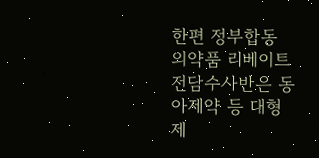한편 정부합동 의약품 리베이트 전담수사반은 동아제약 등 대형 제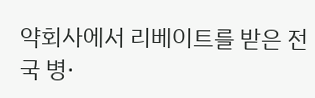약회사에서 리베이트를 받은 전국 병·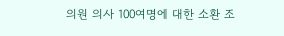의원 의사 100여명에 대한 소환 조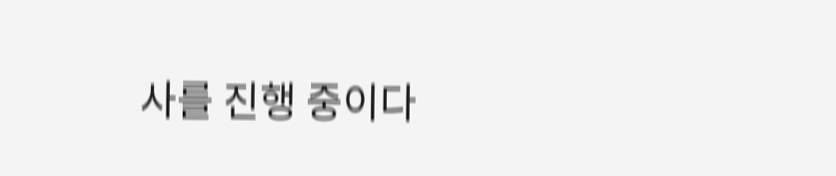사를 진행 중이다